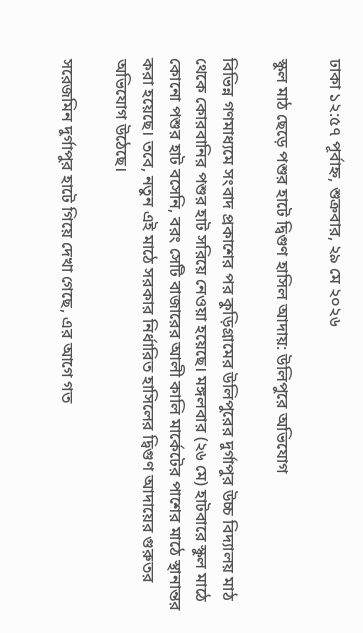ঢাকা ১২:৫৭ পূর্বাহ্ন, শুক্রবার, ২৯ মে ২০২৬

স্কুল মাঠ ছেড়ে পশুর হাটে দ্বিগুণ হাসিল আদায়: উলিপুরে অভিযোগ

বিভিন্ন গণমাধ্যমে সংবাদ প্রকাশের পর কুড়িগ্রামের উলিপুরের দুর্গাপুর উচ্চ বিদ্যালয় মাঠ থেকে কোরবানির পশুর হাট সরিয়ে নেওয়া হয়েছে। মঙ্গলবার (২৬ মে) হাটবারে স্কুল মাঠে কোনো পশুর হাট বসেনি, বরং সেটি বাজারের আলী কালি মার্কেটের পাশের মাঠে স্থানান্তর করা হয়েছে। তবে, নতুন এই মাঠে সরকার নির্ধারিত হাসিলের দ্বিগুণ আদায়ের গুরুতর অভিযোগ উঠেছে।

সরেজমিন দুর্গাপুর হাটে গিয়ে দেখা গেছে, এর আগে গত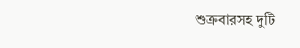শুক্রবারসহ দুটি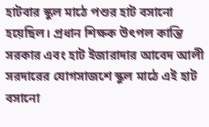হাটবার স্কুল মাঠে পশুর হাট বসানো হয়েছিল। প্রধান শিক্ষক উৎপল কান্তি সরকার এবং হাট ইজারাদার আবেদ আলী সরদারের যোগসাজশে স্কুল মাঠে এই হাট বসানো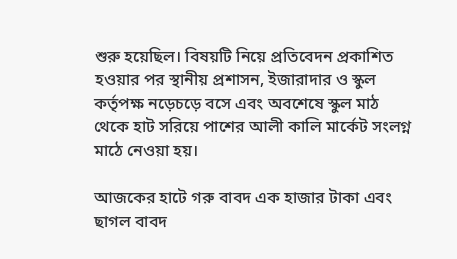শুরু হয়েছিল। বিষয়টি নিয়ে প্রতিবেদন প্রকাশিত হওয়ার পর স্থানীয় প্রশাসন, ইজারাদার ও স্কুল কর্তৃপক্ষ নড়েচড়ে বসে এবং অবশেষে স্কুল মাঠ থেকে হাট সরিয়ে পাশের আলী কালি মার্কেট সংলগ্ন মাঠে নেওয়া হয়।

আজকের হাটে গরু বাবদ এক হাজার টাকা এবং ছাগল বাবদ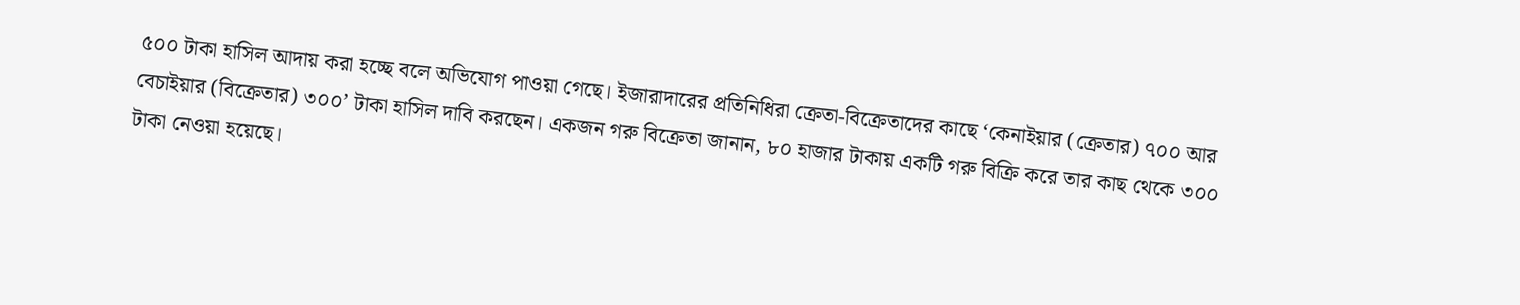৫০০ টাকা হাসিল আদায় করা হচ্ছে বলে অভিযোগ পাওয়া গেছে। ইজারাদারের প্রতিনিধিরা ক্রেতা-বিক্রেতাদের কাছে ‘কেনাইয়ার (ক্রেতার) ৭০০ আর বেচাইয়ার (বিক্রেতার) ৩০০’ টাকা হাসিল দাবি করছেন। একজন গরু বিক্রেতা জানান, ৮০ হাজার টাকায় একটি গরু বিক্রি করে তার কাছ থেকে ৩০০ টাকা নেওয়া হয়েছে।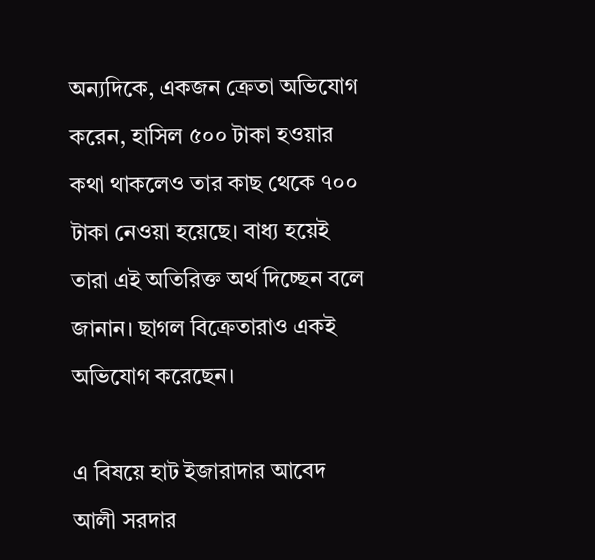অন্যদিকে, একজন ক্রেতা অভিযোগ করেন, হাসিল ৫০০ টাকা হওয়ার কথা থাকলেও তার কাছ থেকে ৭০০ টাকা নেওয়া হয়েছে। বাধ্য হয়েই তারা এই অতিরিক্ত অর্থ দিচ্ছেন বলে জানান। ছাগল বিক্রেতারাও একই অভিযোগ করেছেন।

এ বিষয়ে হাট ইজারাদার আবেদ আলী সরদার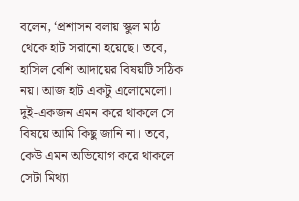বলেন, ‘প্রশাসন বলায় স্কুল মাঠ থেকে হাট সরানো হয়েছে। তবে, হাসিল বেশি আদায়ের বিষয়টি সঠিক নয়। আজ হাট একটু এলোমেলো। দুই-একজন এমন করে থাকলে সে বিষয়ে আমি কিছু জানি না। তবে, কেউ এমন অভিযোগ করে থাকলে সেটা মিথ্যা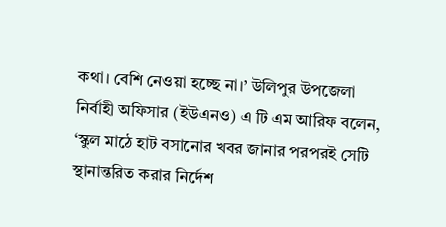কথা। বেশি নেওয়া হচ্ছে না।’ উলিপুর উপজেলা নির্বাহী অফিসার (ইউএনও) এ টি এম আরিফ বলেন, ‘স্কুল মাঠে হাট বসানোর খবর জানার পরপরই সেটি স্থানান্তরিত করার নির্দেশ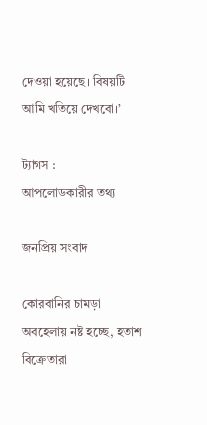দেওয়া হয়েছে। বিষয়টি আমি খতিয়ে দেখবো।’

ট্যাগস :
আপলোডকারীর তথ্য

জনপ্রিয় সংবাদ

কোরবানির চামড়া অবহেলায় নষ্ট হচ্ছে, হতাশ বিক্রেতারা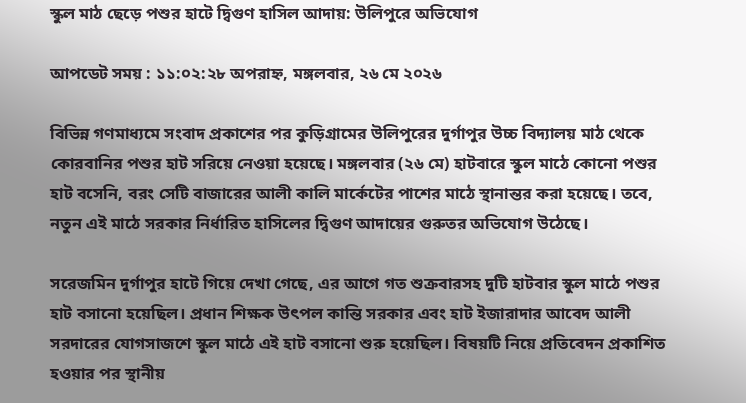স্কুল মাঠ ছেড়ে পশুর হাটে দ্বিগুণ হাসিল আদায়: উলিপুরে অভিযোগ

আপডেট সময় : ১১:০২:২৮ অপরাহ্ন, মঙ্গলবার, ২৬ মে ২০২৬

বিভিন্ন গণমাধ্যমে সংবাদ প্রকাশের পর কুড়িগ্রামের উলিপুরের দুর্গাপুর উচ্চ বিদ্যালয় মাঠ থেকে কোরবানির পশুর হাট সরিয়ে নেওয়া হয়েছে। মঙ্গলবার (২৬ মে) হাটবারে স্কুল মাঠে কোনো পশুর হাট বসেনি, বরং সেটি বাজারের আলী কালি মার্কেটের পাশের মাঠে স্থানান্তর করা হয়েছে। তবে, নতুন এই মাঠে সরকার নির্ধারিত হাসিলের দ্বিগুণ আদায়ের গুরুতর অভিযোগ উঠেছে।

সরেজমিন দুর্গাপুর হাটে গিয়ে দেখা গেছে, এর আগে গত শুক্রবারসহ দুটি হাটবার স্কুল মাঠে পশুর হাট বসানো হয়েছিল। প্রধান শিক্ষক উৎপল কান্তি সরকার এবং হাট ইজারাদার আবেদ আলী সরদারের যোগসাজশে স্কুল মাঠে এই হাট বসানো শুরু হয়েছিল। বিষয়টি নিয়ে প্রতিবেদন প্রকাশিত হওয়ার পর স্থানীয়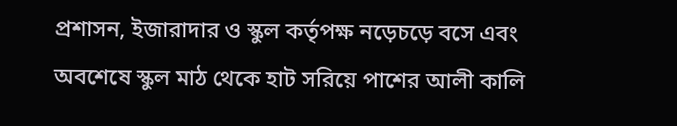প্রশাসন, ইজারাদার ও স্কুল কর্তৃপক্ষ নড়েচড়ে বসে এবং অবশেষে স্কুল মাঠ থেকে হাট সরিয়ে পাশের আলী কালি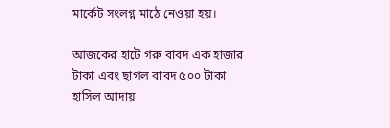মার্কেট সংলগ্ন মাঠে নেওয়া হয়।

আজকের হাটে গরু বাবদ এক হাজার টাকা এবং ছাগল বাবদ ৫০০ টাকা হাসিল আদায়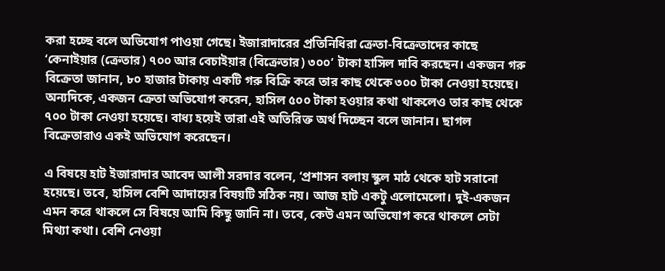করা হচ্ছে বলে অভিযোগ পাওয়া গেছে। ইজারাদারের প্রতিনিধিরা ক্রেতা-বিক্রেতাদের কাছে ‘কেনাইয়ার (ক্রেতার) ৭০০ আর বেচাইয়ার (বিক্রেতার) ৩০০’ টাকা হাসিল দাবি করছেন। একজন গরু বিক্রেতা জানান, ৮০ হাজার টাকায় একটি গরু বিক্রি করে তার কাছ থেকে ৩০০ টাকা নেওয়া হয়েছে। অন্যদিকে, একজন ক্রেতা অভিযোগ করেন, হাসিল ৫০০ টাকা হওয়ার কথা থাকলেও তার কাছ থেকে ৭০০ টাকা নেওয়া হয়েছে। বাধ্য হয়েই তারা এই অতিরিক্ত অর্থ দিচ্ছেন বলে জানান। ছাগল বিক্রেতারাও একই অভিযোগ করেছেন।

এ বিষয়ে হাট ইজারাদার আবেদ আলী সরদার বলেন, ‘প্রশাসন বলায় স্কুল মাঠ থেকে হাট সরানো হয়েছে। তবে, হাসিল বেশি আদায়ের বিষয়টি সঠিক নয়। আজ হাট একটু এলোমেলো। দুই-একজন এমন করে থাকলে সে বিষয়ে আমি কিছু জানি না। তবে, কেউ এমন অভিযোগ করে থাকলে সেটা মিথ্যা কথা। বেশি নেওয়া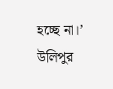হচ্ছে না।’ উলিপুর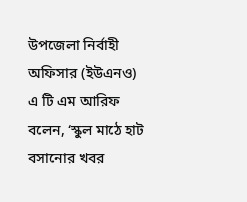উপজেলা নির্বাহী অফিসার (ইউএনও) এ টি এম আরিফ বলেন, ‘স্কুল মাঠে হাট বসানোর খবর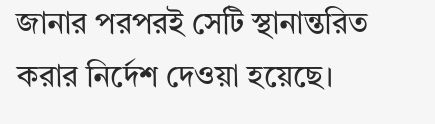জানার পরপরই সেটি স্থানান্তরিত করার নির্দেশ দেওয়া হয়েছে।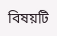বিষয়টি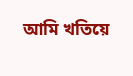আমি খতিয়ে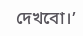দেখবো।’